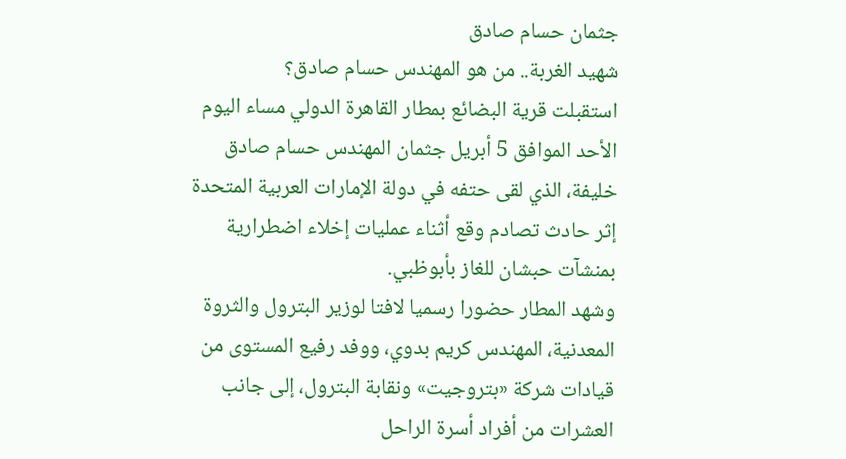جثمان حسام صادق
شهيد الغربة.. من هو المهندس حسام صادق؟
استقبلت قرية البضائع بمطار القاهرة الدولي مساء اليوم الأحد الموافق 5 أبريل جثمان المهندس حسام صادق خليفة، الذي لقى حتفه في دولة الإمارات العربية المتحدة إثر حادث تصادم وقع أثناء عمليات إخلاء اضطرارية بمنشآت حبشان للغاز بأبوظبي.
وشهد المطار حضورا رسميا لافتا لوزير البترول والثروة المعدنية، المهندس كريم بدوي، ووفد رفيع المستوى من قيادات شركة «بتروجيت» ونقابة البترول، إلى جانب العشرات من أفراد أسرة الراحل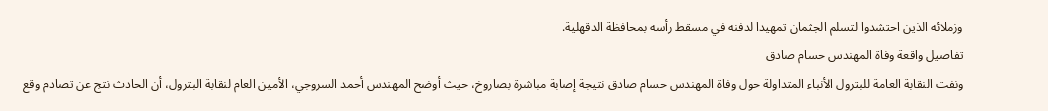وزملائه الذين احتشدوا لتسلم الجثمان تمهيدا لدفنه في مسقط رأسه بمحافظة الدقهلية.
تفاصيل واقعة وفاة المهندس حسام صادق
ونفت النقابة العامة للبترول الأنباء المتداولة حول وفاة المهندس حسام صادق نتيجة إصابة مباشرة بصاروخ، حيث أوضح المهندس أحمد السروجي، الأمين العام لنقابة البترول، أن الحادث نتج عن تصادم وقع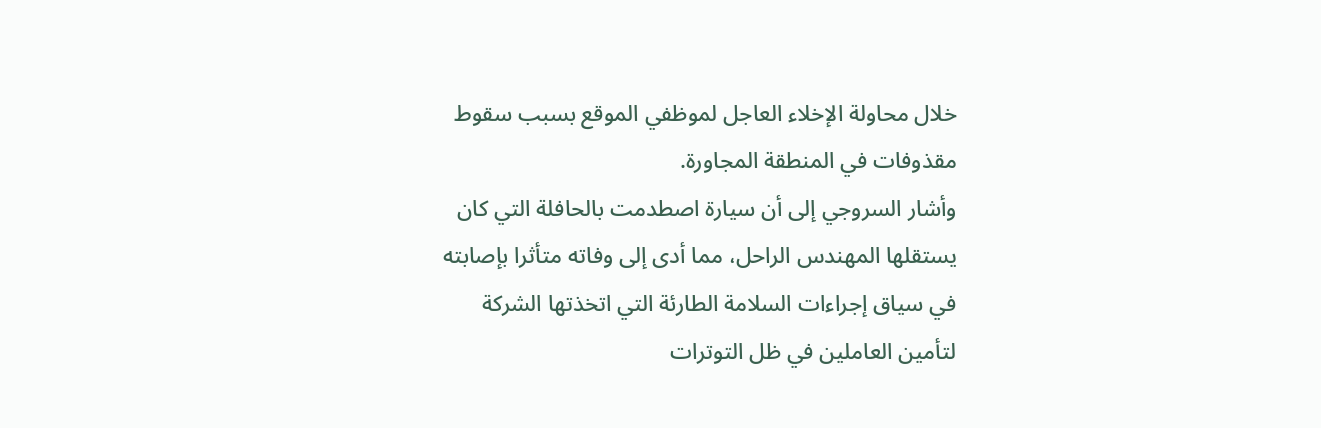خلال محاولة الإخلاء العاجل لموظفي الموقع بسبب سقوط مقذوفات في المنطقة المجاورة.
وأشار السروجي إلى أن سيارة اصطدمت بالحافلة التي كان يستقلها المهندس الراحل، مما أدى إلى وفاته متأثرا بإصابته في سياق إجراءات السلامة الطارئة التي اتخذتها الشركة لتأمين العاملين في ظل التوترات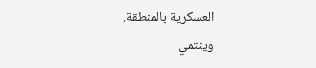العسكرية بالمنطقة.
وينتمي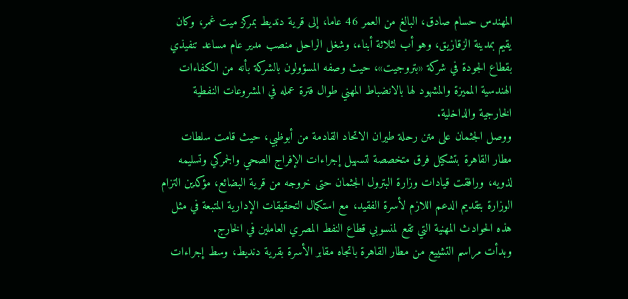المهندس حسام صادق، البالغ من العمر 46 عاما، إلى قرية دنديط بمركز ميت غمر، وكان يقيم بمدينة الزقازيق، وهو أب لثلاثة أبناء، وشغل الراحل منصب مدير عام مساعد تنفيذي بقطاع الجودة في شركة «بتروجيت»، حيث وصفه المسؤولون بالشركة بأنه من الكفاءات الهندسية المميزة والمشهود لها بالانضباط المهني طوال فترة عمله في المشروعات النفطية الخارجية والداخلية.
ووصل الجثمان على متن رحلة طيران الاتحاد القادمة من أبوظبي، حيث قامت سلطات مطار القاهرة بتشكيل فرق متخصصة لتسهيل إجراءات الإفراج الصحي والجمركي وتسليمه لذويه، ورافقت قيادات وزارة البترول الجثمان حتى خروجه من قرية البضائع، مؤكدين التزام الوزارة بتقديم الدعم اللازم لأسرة الفقيد، مع استكمال التحقيقات الإدارية المتبعة في مثل هذه الحوادث المهنية التي تقع لمنسوبي قطاع النفط المصري العاملين في الخارج.
وبدأت مراسم التشييع من مطار القاهرة باتجاه مقابر الأسرة بقرية دنديط، وسط إجراءات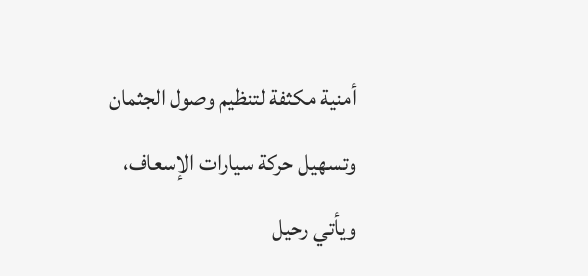أمنية مكثفة لتنظيم وصول الجثمان وتسهيل حركة سيارات الإسعاف، ويأتي رحيل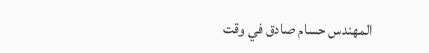المهندس حسام صادق في وقت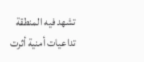تشهد فيه المنطقة تداعيات أمنية أثرت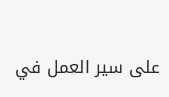على سير العمل في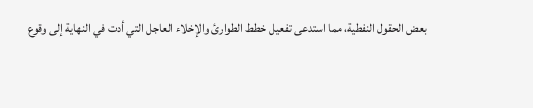بعض الحقول النفطية، مما استدعى تفعيل خطط الطوارئ والإخلاء العاجل التي أدت في النهاية إلى وقوع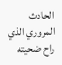الحادث المروري الذي راح ضحيته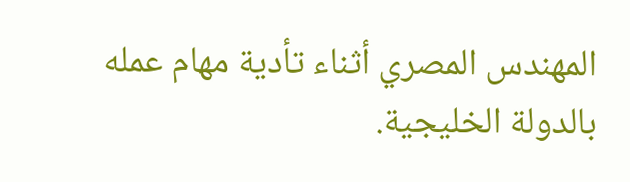المهندس المصري أثناء تأدية مهام عمله بالدولة الخليجية.